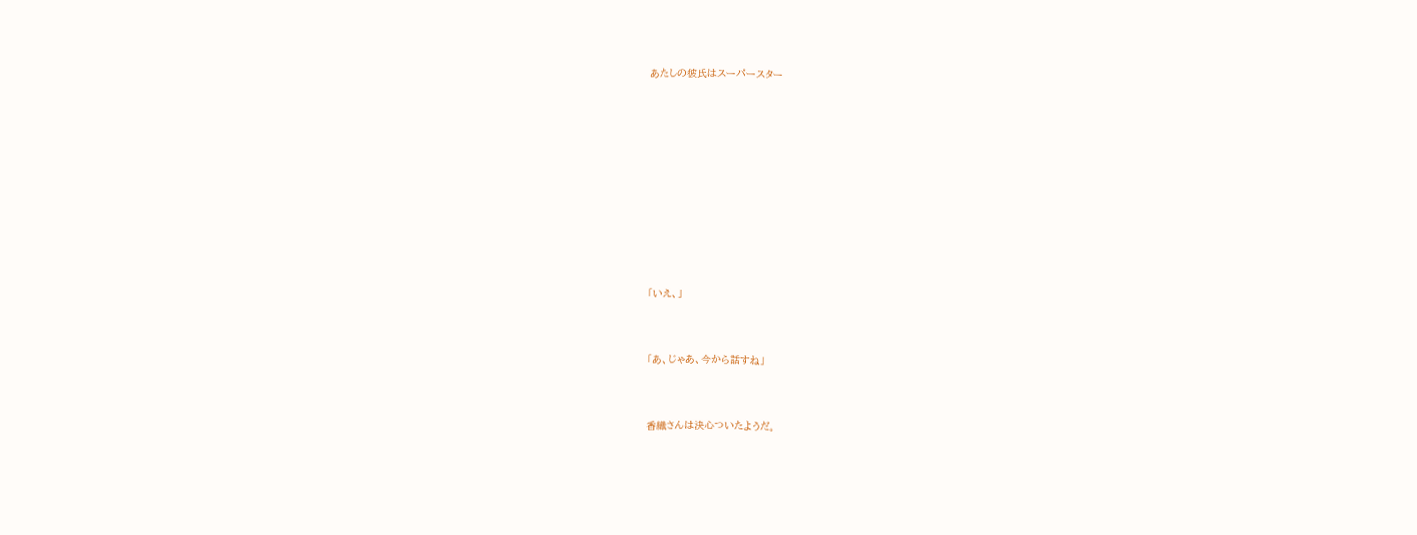あたしの彼氏はスーパースター









「いえ、」


「あ、じゃあ、今から話すね」


香織さんは決心ついたようだ。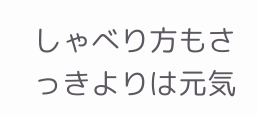しゃべり方もさっきよりは元気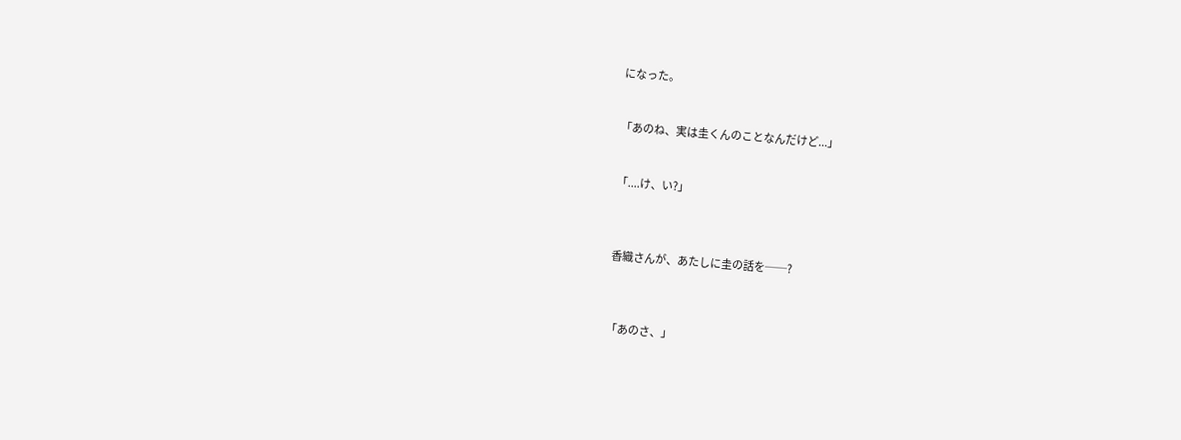になった。


「あのね、実は圭くんのことなんだけど...」


「....け、い?」



香織さんが、あたしに圭の話を──?



「あのさ、」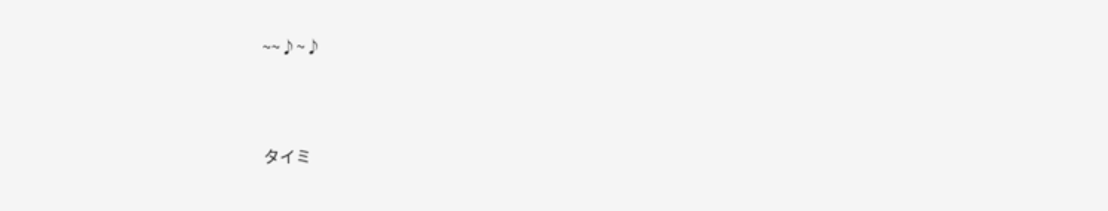~~♪~♪



タイミ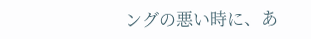ングの悪い時に、あ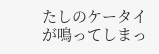たしのケータイが鳴ってしまっ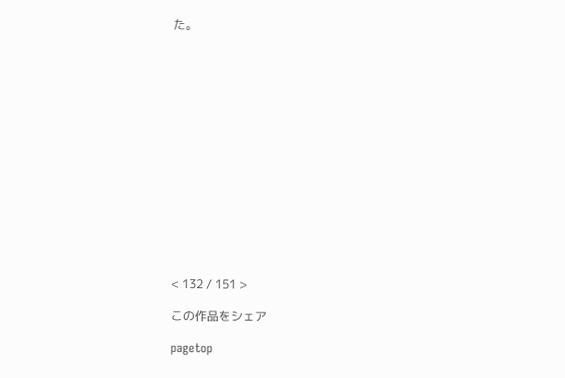た。















< 132 / 151 >

この作品をシェア

pagetop